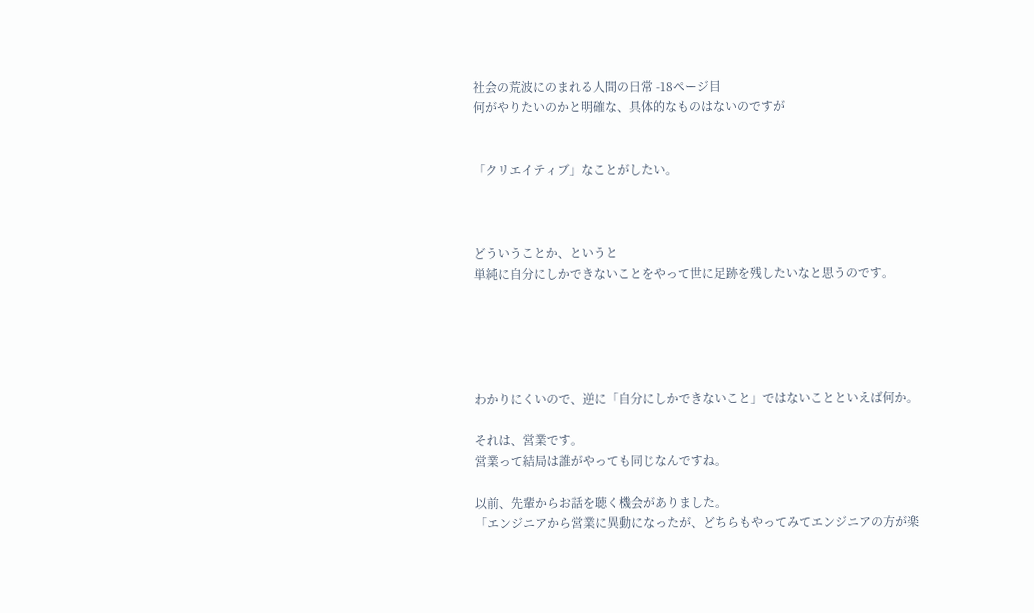社会の荒波にのまれる人間の日常 -18ページ目
何がやりたいのかと明確な、具体的なものはないのですが


「クリエイティブ」なことがしたい。



どういうことか、というと
単純に自分にしかできないことをやって世に足跡を残したいなと思うのです。





わかりにくいので、逆に「自分にしかできないこと」ではないことといえば何か。

それは、営業です。
営業って結局は誰がやっても同じなんですね。

以前、先輩からお話を聴く機会がありました。
「エンジニアから営業に異動になったが、どちらもやってみてエンジニアの方が楽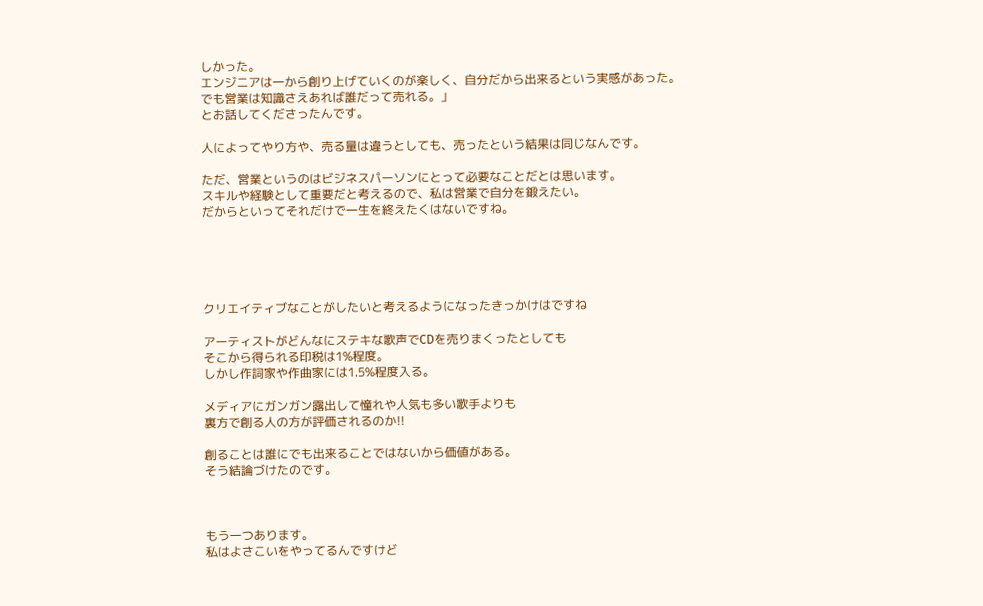しかった。
エンジニアは一から創り上げていくのが楽しく、自分だから出来るという実感があった。
でも営業は知識さえあれば誰だって売れる。」
とお話してくださったんです。

人によってやり方や、売る量は違うとしても、売ったという結果は同じなんです。

ただ、営業というのはビジネスパーソンにとって必要なことだとは思います。
スキルや経験として重要だと考えるので、私は営業で自分を鍛えたい。
だからといってそれだけで一生を終えたくはないですね。





クリエイティブなことがしたいと考えるようになったきっかけはですね

アーティストがどんなにステキな歌声でCDを売りまくったとしても
そこから得られる印税は1%程度。
しかし作詞家や作曲家には1.5%程度入る。

メディアにガンガン露出して憧れや人気も多い歌手よりも
裏方で創る人の方が評価されるのか!!

創ることは誰にでも出来ることではないから価値がある。
そう結論づけたのです。



もう一つあります。
私はよさこいをやってるんですけど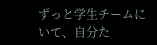ずっと学生チームにいて、自分た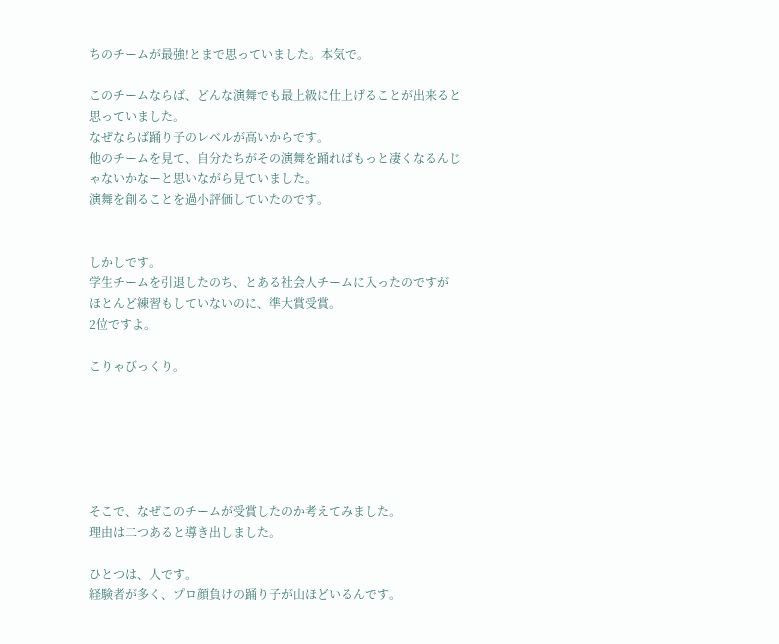ちのチームが最強!とまで思っていました。本気で。

このチームならば、どんな演舞でも最上級に仕上げることが出来ると思っていました。
なぜならば踊り子のレベルが高いからです。
他のチームを見て、自分たちがその演舞を踊ればもっと凄くなるんじゃないかなーと思いながら見ていました。
演舞を創ることを過小評価していたのです。


しかしです。
学生チームを引退したのち、とある社会人チームに入ったのですが
ほとんど練習もしていないのに、準大賞受賞。
2位ですよ。

こりゃびっくり。






そこで、なぜこのチームが受賞したのか考えてみました。
理由は二つあると導き出しました。

ひとつは、人です。
経験者が多く、プロ顔負けの踊り子が山ほどいるんです。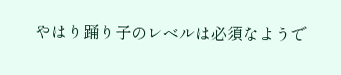やはり踊り子のレベルは必須なようで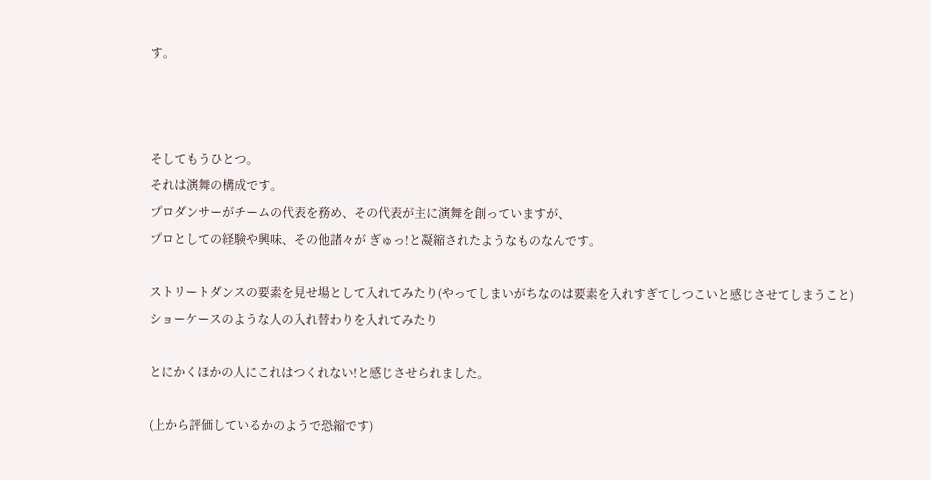す。



そしてもうひとつ。
それは演舞の構成です。
プロダンサーがチームの代表を務め、その代表が主に演舞を創っていますが、
プロとしての経験や興味、その他諸々が ぎゅっ!と凝縮されたようなものなんです。

ストリートダンスの要素を見せ場として入れてみたり(やってしまいがちなのは要素を入れすぎてしつこいと感じさせてしまうこと)
ショーケースのような人の入れ替わりを入れてみたり

とにかくほかの人にこれはつくれない!と感じさせられました。

(上から評価しているかのようで恐縮です)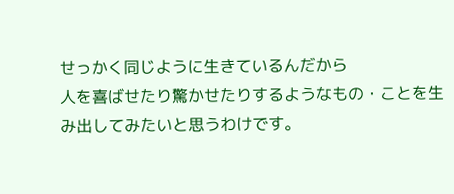せっかく同じように生きているんだから
人を喜ばせたり驚かせたりするようなもの・ことを生み出してみたいと思うわけです。